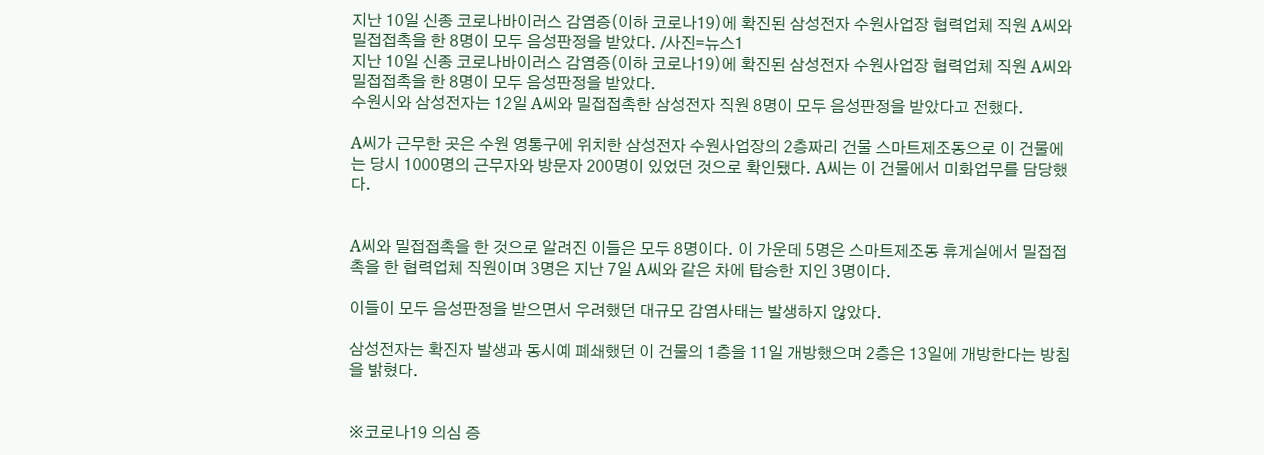지난 10일 신종 코로나바이러스 감염증(이하 코로나19)에 확진된 삼성전자 수원사업장 협력업체 직원 A씨와 밀접접촉을 한 8명이 모두 음성판정을 받았다. /사진=뉴스1
지난 10일 신종 코로나바이러스 감염증(이하 코로나19)에 확진된 삼성전자 수원사업장 협력업체 직원 A씨와 밀접접촉을 한 8명이 모두 음성판정을 받았다.
수원시와 삼성전자는 12일 A씨와 밀접접촉한 삼성전자 직원 8명이 모두 음성판정을 받았다고 전했다.

A씨가 근무한 곳은 수원 영통구에 위치한 삼성전자 수원사업장의 2층짜리 건물 스마트제조동으로 이 건물에는 당시 1000명의 근무자와 방문자 200명이 있었던 것으로 확인됐다. A씨는 이 건물에서 미화업무를 담당했다.


A씨와 밀접접촉을 한 것으로 알려진 이들은 모두 8명이다. 이 가운데 5명은 스마트제조동 휴게실에서 밀접접촉을 한 협력업체 직원이며 3명은 지난 7일 A씨와 같은 차에 탑승한 지인 3명이다.

이들이 모두 음성판정을 받으면서 우려했던 대규모 감염사태는 발생하지 않았다.

삼성전자는 확진자 발생과 동시예 폐쇄했던 이 건물의 1층을 11일 개방했으며 2층은 13일에 개방한다는 방침을 밝혔다.


※코로나19 의심 증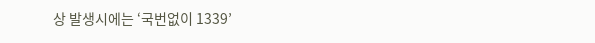상 발생시에는 ‘국번없이 1339’